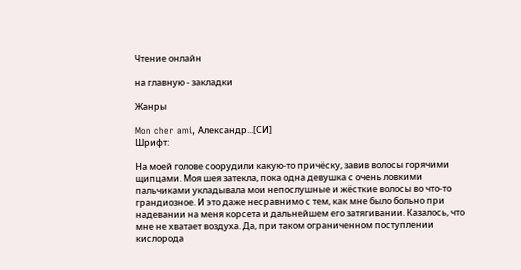Чтение онлайн

на главную - закладки

Жанры

Mon cher ami, Александр...[СИ]
Шрифт:

На моей голове соорудили какую-то причёску, завив волосы горячими щипцами. Моя шея затекла, пока одна девушка с очень ловкими пальчиками укладывала мои непослушные и жёсткие волосы во что-то грандиозное. И это даже несравнимо с тем, как мне было больно при надевании на меня корсета и дальнейшем его затягивании. Казалось, что мне не хватает воздуха. Да, при таком ограниченном поступлении кислорода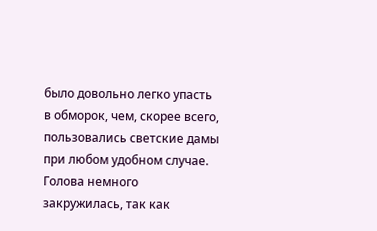было довольно легко упасть в обморок, чем, скорее всего, пользовались светские дамы при любом удобном случае. Голова немного закружилась, так как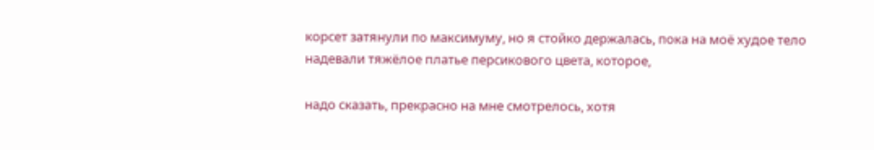корсет затянули по максимуму, но я стойко держалась, пока на моё худое тело надевали тяжёлое платье персикового цвета, которое,

надо сказать, прекрасно на мне смотрелось, хотя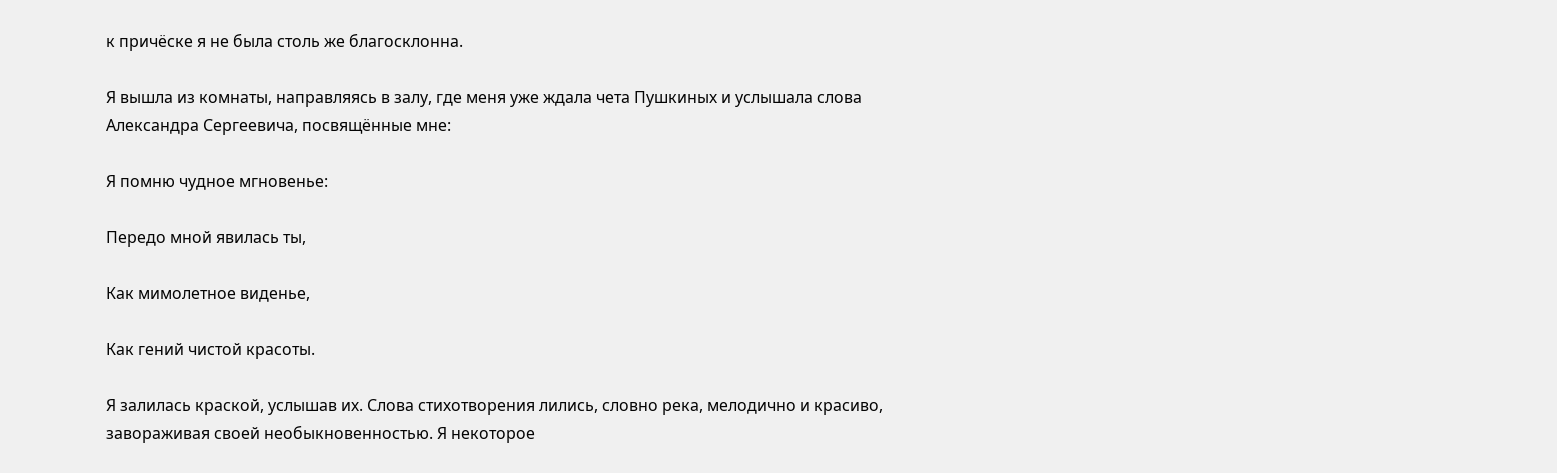к причёске я не была столь же благосклонна.

Я вышла из комнаты, направляясь в залу, где меня уже ждала чета Пушкиных и услышала слова Александра Сергеевича, посвящённые мне:

Я помню чудное мгновенье:

Передо мной явилась ты,

Как мимолетное виденье,

Как гений чистой красоты.

Я залилась краской, услышав их. Слова стихотворения лились, словно река, мелодично и красиво, завораживая своей необыкновенностью. Я некоторое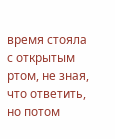время стояла с открытым ртом, не зная, что ответить, но потом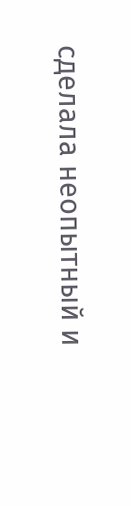сделала неопытный и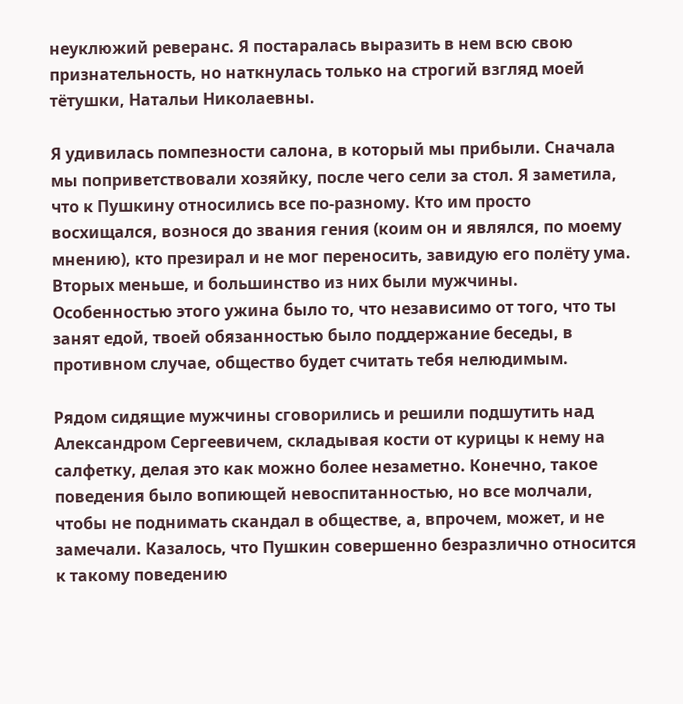неуклюжий реверанс. Я постаралась выразить в нем всю свою признательность, но наткнулась только на строгий взгляд моей тётушки, Натальи Николаевны.

Я удивилась помпезности салона, в который мы прибыли. Сначала мы поприветствовали хозяйку, после чего сели за стол. Я заметила, что к Пушкину относились все по-разному. Кто им просто восхищался, вознося до звания гения (коим он и являлся, по моему мнению), кто презирал и не мог переносить, завидую его полёту ума. Вторых меньше, и большинство из них были мужчины. Особенностью этого ужина было то, что независимо от того, что ты занят едой, твоей обязанностью было поддержание беседы, в противном случае, общество будет считать тебя нелюдимым.

Рядом сидящие мужчины сговорились и решили подшутить над Александром Сергеевичем, складывая кости от курицы к нему на салфетку, делая это как можно более незаметно. Конечно, такое поведения было вопиющей невоспитанностью, но все молчали, чтобы не поднимать скандал в обществе, а, впрочем, может, и не замечали. Казалось, что Пушкин совершенно безразлично относится к такому поведению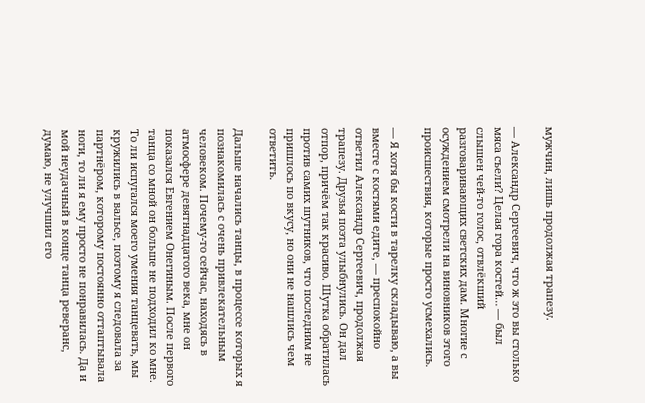мужчин, лишь продолжая трапезу.

— Александр Сергеевич, что ж это вы столько мяса съели? Целая гора костей… — был слышен чей-то голос, отвлёкший разговаривающих светских дам. Многие с осуждением смотрели на виновников этого происшествия, которые просто усмехались.

— Я хотя бы кости в тарелку складываю, а вы вместе с костями едите, — преспокойно ответил Александр Сергеевич, продолжая трапезу. Друзья поэта улыбнулись. Он дал отпор, причём так красиво. Шутка обратилась против самих шутников, что последним не пришлось по вкусу, но они не нашлись чем ответить.

Дальше начались танцы, в процессе которых я познакомилась с очень привлекательным человеком. Почему-то сейчас, находясь в атмосфере девятнадцатого века, мне он показался Евгением Онегиным. После первого танца со мной он больше не подходил ко мне. То ли испугался моего умения танцевать, мы кружились в вальсе, поэтому я следовала за партнёром, которому постоянно оттаптывала ноги, то ли я ему просто не понравилась. Да и мой неудачный в конце танца реверанс, думаю, не улучшил его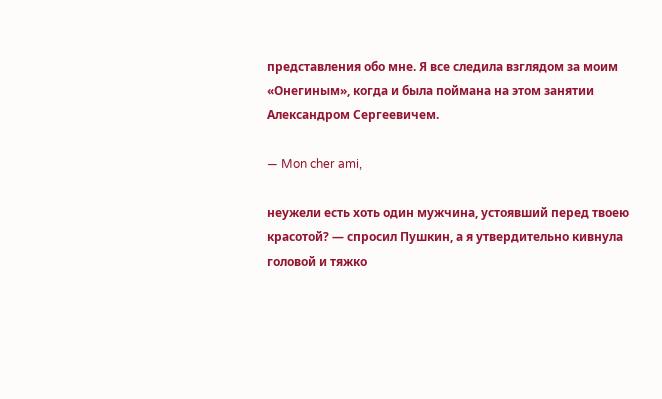представления обо мне. Я все следила взглядом за моим «Онегиным», когда и была поймана на этом занятии Александром Сергеевичем.

— Mon cher ami,

неужели есть хоть один мужчина, устоявший перед твоею красотой? — спросил Пушкин, а я утвердительно кивнула головой и тяжко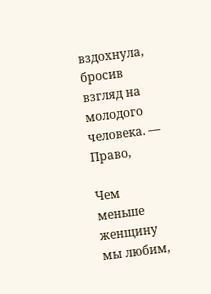вздохнула, бросив взгляд на молодого человека. — Право,

Чем меньше женщину мы любим,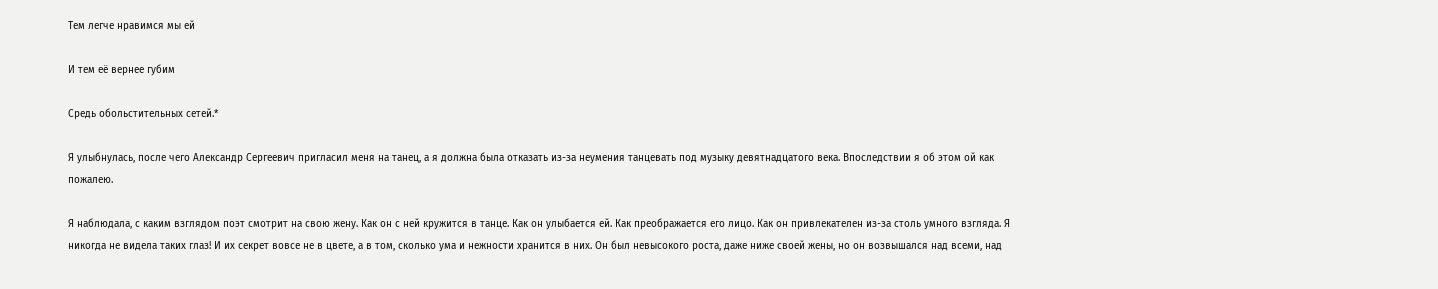Тем легче нравимся мы ей

И тем её вернее губим

Средь обольстительных сетей.*

Я улыбнулась, после чего Александр Сергеевич пригласил меня на танец, а я должна была отказать из-за неумения танцевать под музыку девятнадцатого века. Впоследствии я об этом ой как пожалею.

Я наблюдала, с каким взглядом поэт смотрит на свою жену. Как он с ней кружится в танце. Как он улыбается ей. Как преображается его лицо. Как он привлекателен из-за столь умного взгляда. Я никогда не видела таких глаз! И их секрет вовсе не в цвете, а в том, сколько ума и нежности хранится в них. Он был невысокого роста, даже ниже своей жены, но он возвышался над всеми, над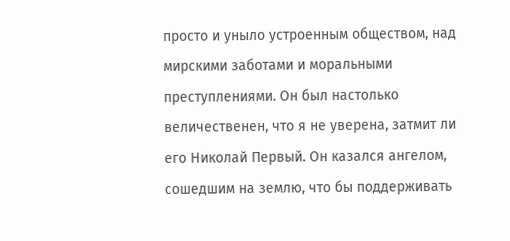просто и уныло устроенным обществом, над мирскими заботами и моральными преступлениями. Он был настолько величественен, что я не уверена, затмит ли его Николай Первый. Он казался ангелом, сошедшим на землю, что бы поддерживать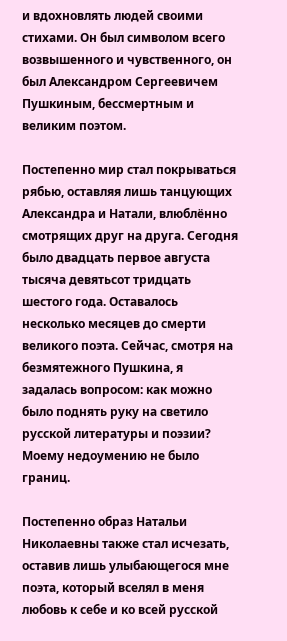и вдохновлять людей своими стихами. Он был символом всего возвышенного и чувственного, он был Александром Сергеевичем Пушкиным, бессмертным и великим поэтом.

Постепенно мир стал покрываться рябью, оставляя лишь танцующих Александра и Натали, влюблённо смотрящих друг на друга. Сегодня было двадцать первое августа тысяча девятьсот тридцать шестого года. Оставалось несколько месяцев до смерти великого поэта. Сейчас, смотря на безмятежного Пушкина, я задалась вопросом: как можно было поднять руку на светило русской литературы и поэзии? Моему недоумению не было границ.

Постепенно образ Натальи Николаевны также стал исчезать, оставив лишь улыбающегося мне поэта, который вселял в меня любовь к себе и ко всей русской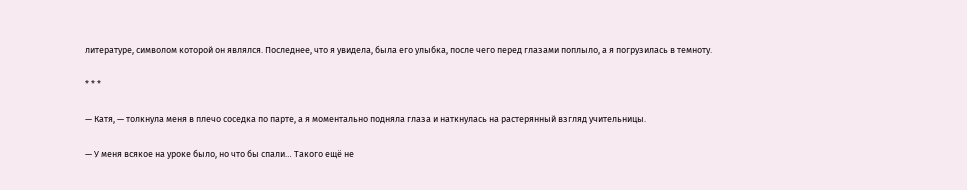литературе, символом которой он являлся. Последнее, что я увидела, была его улыбка, после чего перед глазами поплыло, а я погрузилась в темноту.

* * *

— Катя, — толкнула меня в плечо соседка по парте, а я моментально подняла глаза и наткнулась на растерянный взгляд учительницы.

— У меня всякое на уроке было, но что бы спали… Такого ещё не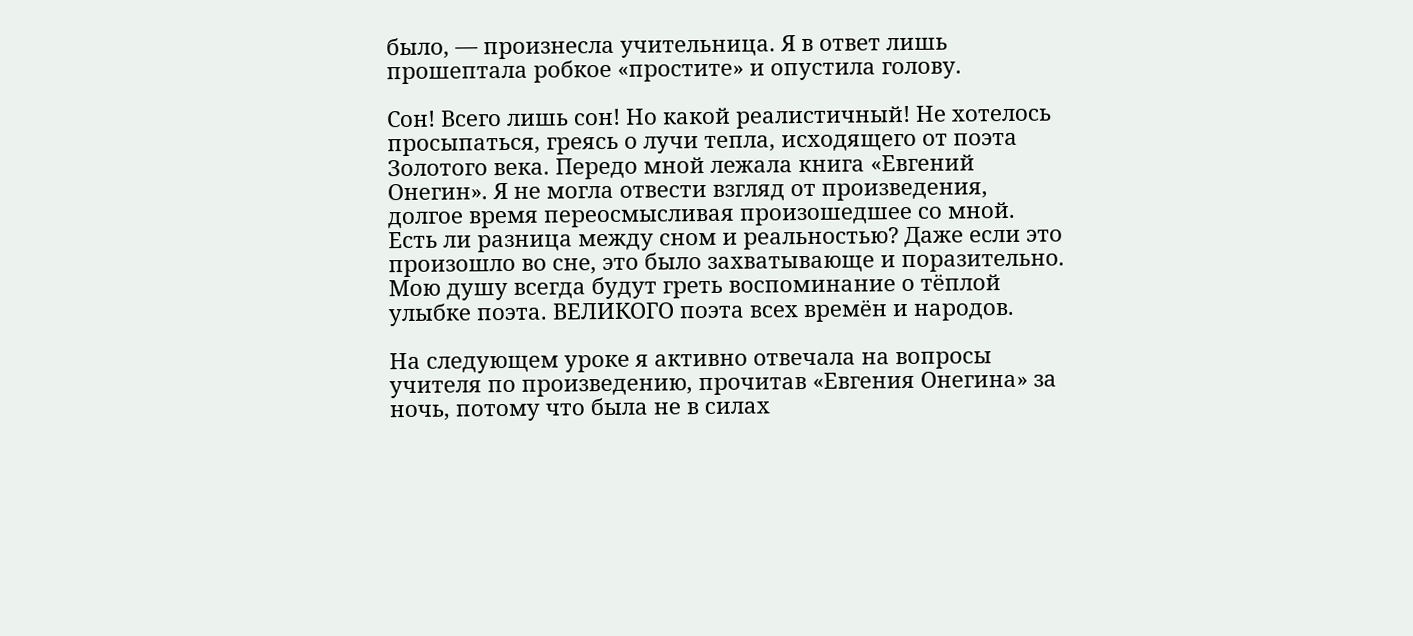было, — произнесла учительница. Я в ответ лишь прошептала робкое «простите» и опустила голову.

Сон! Всего лишь сон! Но какой реалистичный! Не хотелось просыпаться, греясь о лучи тепла, исходящего от поэта Золотого века. Передо мной лежала книга «Евгений Онегин». Я не могла отвести взгляд от произведения, долгое время переосмысливая произошедшее со мной. Есть ли разница между сном и реальностью? Даже если это произошло во сне, это было захватывающе и поразительно. Мою душу всегда будут греть воспоминание о тёплой улыбке поэта. ВЕЛИКОГО поэта всех времён и народов.

На следующем уроке я активно отвечала на вопросы учителя по произведению, прочитав «Евгения Онегина» за ночь, потому что была не в силах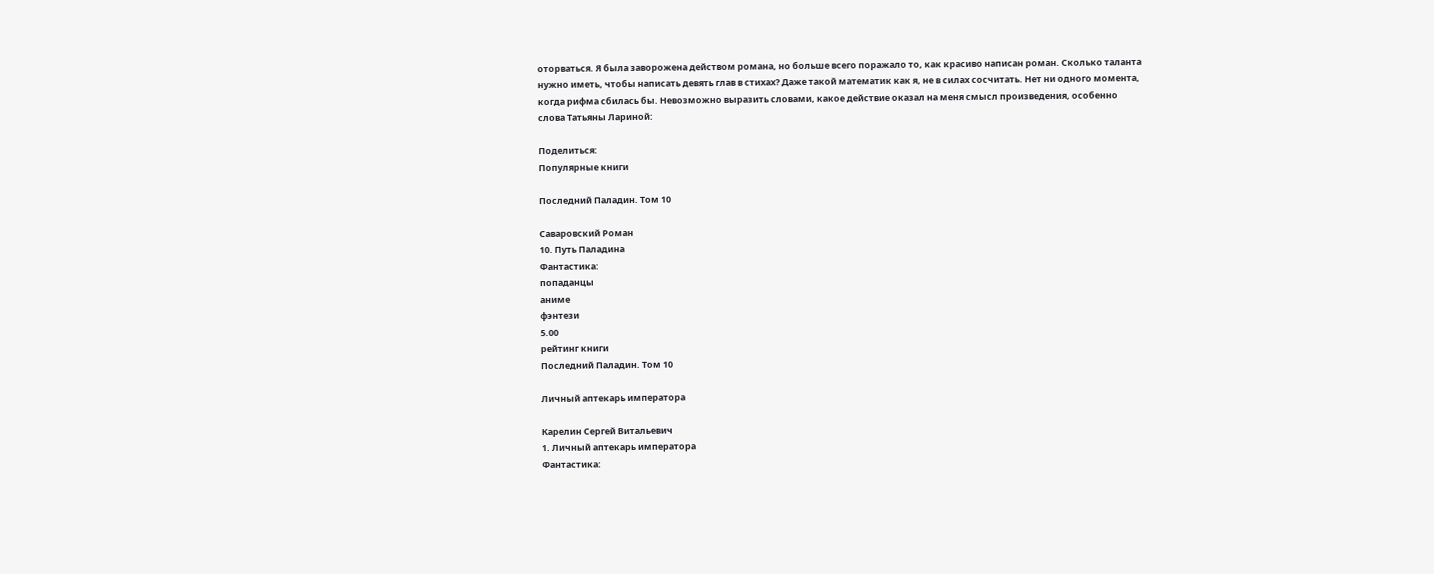оторваться. Я была заворожена действом романа, но больше всего поражало то, как красиво написан роман. Сколько таланта нужно иметь, чтобы написать девять глав в стихах? Даже такой математик как я, не в силах сосчитать. Нет ни одного момента, когда рифма сбилась бы. Невозможно выразить словами, какое действие оказал на меня смысл произведения, особенно слова Татьяны Лариной:

Поделиться:
Популярные книги

Последний Паладин. Том 10

Саваровский Роман
10. Путь Паладина
Фантастика:
попаданцы
аниме
фэнтези
5.00
рейтинг книги
Последний Паладин. Том 10

Личный аптекарь императора

Карелин Сергей Витальевич
1. Личный аптекарь императора
Фантастика: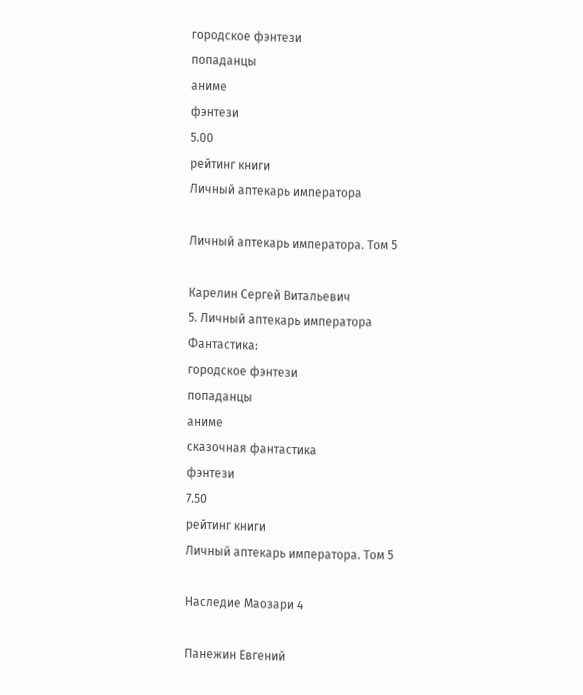городское фэнтези
попаданцы
аниме
фэнтези
5.00
рейтинг книги
Личный аптекарь императора

Личный аптекарь императора. Том 5

Карелин Сергей Витальевич
5. Личный аптекарь императора
Фантастика:
городское фэнтези
попаданцы
аниме
сказочная фантастика
фэнтези
7.50
рейтинг книги
Личный аптекарь императора. Том 5

Наследие Маозари 4

Панежин Евгений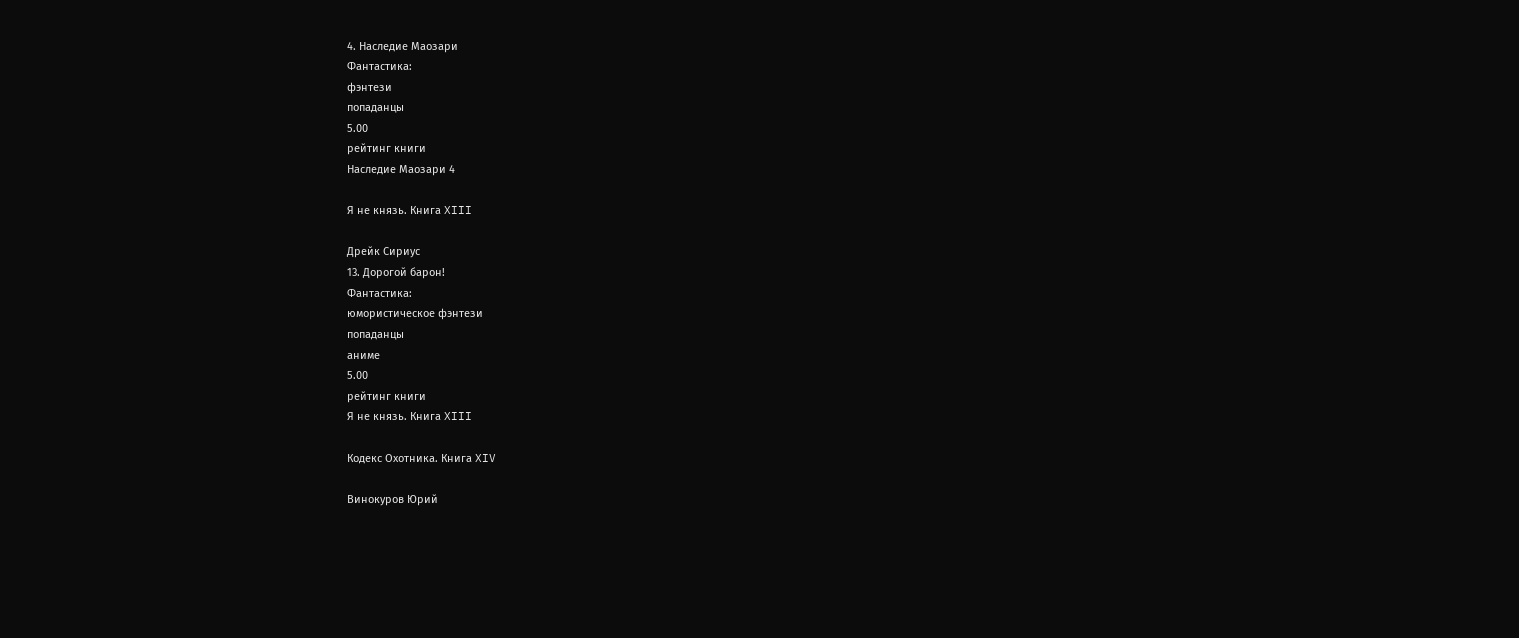4. Наследие Маозари
Фантастика:
фэнтези
попаданцы
5.00
рейтинг книги
Наследие Маозари 4

Я не князь. Книга XIII

Дрейк Сириус
13. Дорогой барон!
Фантастика:
юмористическое фэнтези
попаданцы
аниме
5.00
рейтинг книги
Я не князь. Книга XIII

Кодекс Охотника. Книга XIV

Винокуров Юрий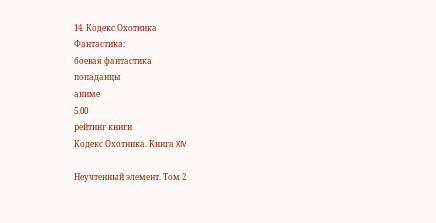14. Кодекс Охотника
Фантастика:
боевая фантастика
попаданцы
аниме
5.00
рейтинг книги
Кодекс Охотника. Книга XIV

Неучтенный элемент. Том 2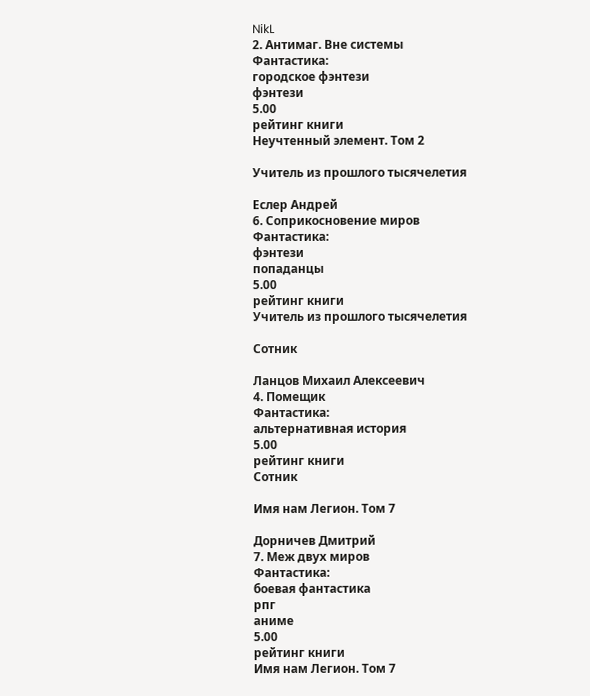NikL
2. Антимаг. Вне системы
Фантастика:
городское фэнтези
фэнтези
5.00
рейтинг книги
Неучтенный элемент. Том 2

Учитель из прошлого тысячелетия

Еслер Андрей
6. Соприкосновение миров
Фантастика:
фэнтези
попаданцы
5.00
рейтинг книги
Учитель из прошлого тысячелетия

Сотник

Ланцов Михаил Алексеевич
4. Помещик
Фантастика:
альтернативная история
5.00
рейтинг книги
Сотник

Имя нам Легион. Том 7

Дорничев Дмитрий
7. Меж двух миров
Фантастика:
боевая фантастика
рпг
аниме
5.00
рейтинг книги
Имя нам Легион. Том 7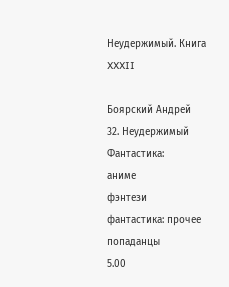Неудержимый. Книга XXXII

Боярский Андрей
32. Неудержимый
Фантастика:
аниме
фэнтези
фантастика: прочее
попаданцы
5.00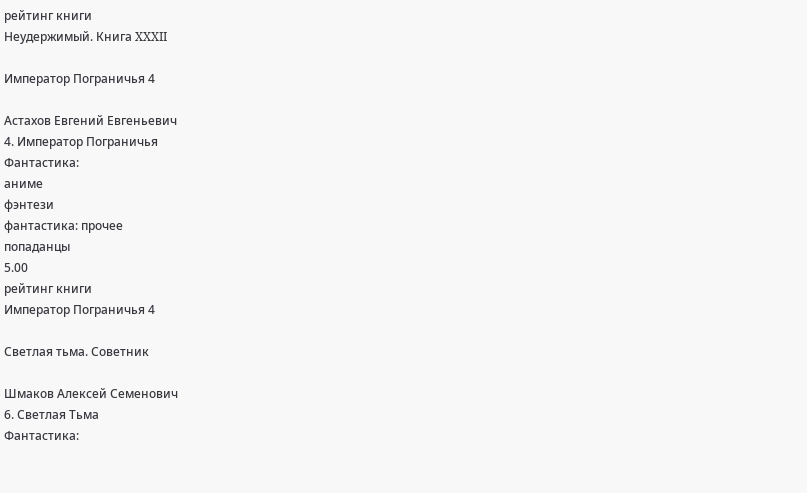рейтинг книги
Неудержимый. Книга XXXII

Император Пограничья 4

Астахов Евгений Евгеньевич
4. Император Пограничья
Фантастика:
аниме
фэнтези
фантастика: прочее
попаданцы
5.00
рейтинг книги
Император Пограничья 4

Светлая тьма. Советник

Шмаков Алексей Семенович
6. Светлая Тьма
Фантастика: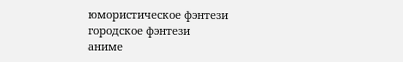юмористическое фэнтези
городское фэнтези
аниме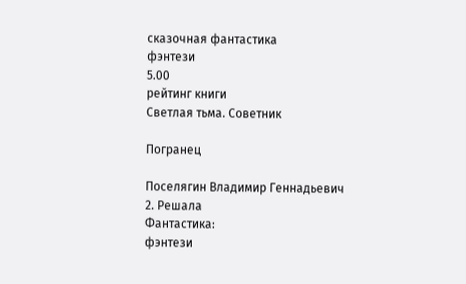сказочная фантастика
фэнтези
5.00
рейтинг книги
Светлая тьма. Советник

Погранец

Поселягин Владимир Геннадьевич
2. Решала
Фантастика:
фэнтези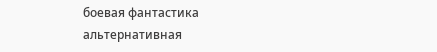боевая фантастика
альтернативная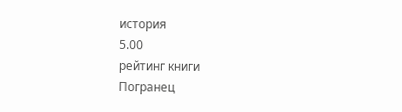история
5.00
рейтинг книги
Погранец